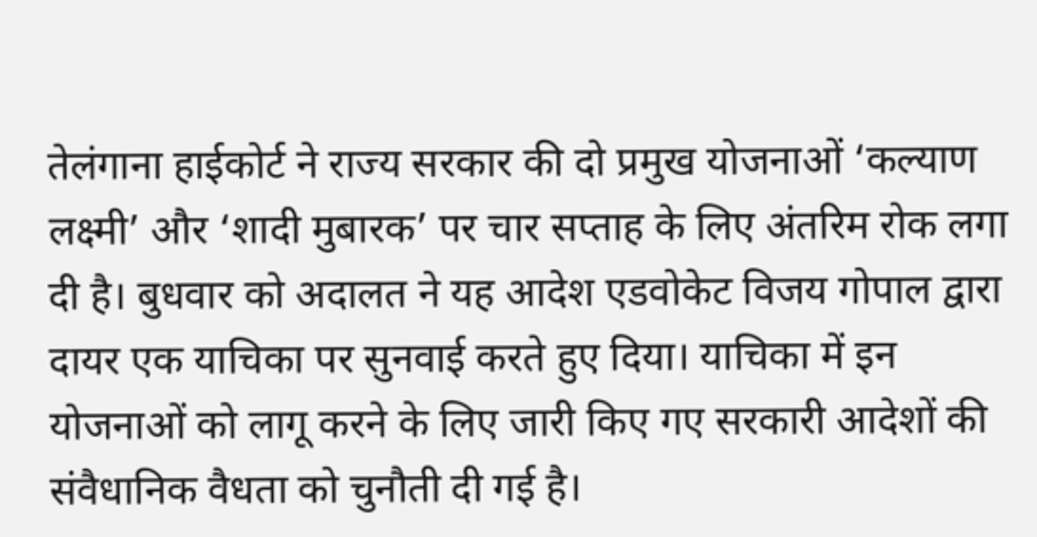तेलंगाना हाईकोर्ट ने राज्य सरकार की दो प्रमुख योजनाओं ‘कल्याण लक्ष्मी’ और ‘शादी मुबारक’ पर चार सप्ताह के लिए अंतरिम रोक लगा दी है। बुधवार को अदालत ने यह आदेश एडवोकेट विजय गोपाल द्वारा दायर एक याचिका पर सुनवाई करते हुए दिया। याचिका में इन योजनाओं को लागू करने के लिए जारी किए गए सरकारी आदेशों की संवैधानिक वैधता को चुनौती दी गई है।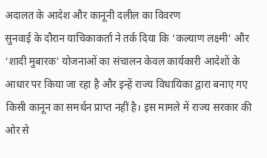अदालत के आदेश और कानूनी दलील का विवरण
सुनवाई के दौरान याचिकाकर्ता ने तर्क दिया कि ‘कल्याण लक्ष्मी’ और ‘शादी मुबारक’ योजनाओं का संचालन केवल कार्यकारी आदेशों के आधार पर किया जा रहा है और इन्हें राज्य विधायिका द्वारा बनाए गए किसी कानून का समर्थन प्राप्त नहीं है। इस मामले में राज्य सरकार की ओर से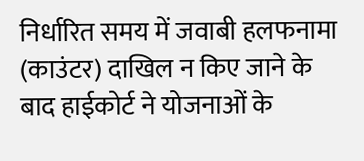निर्धारित समय में जवाबी हलफनामा (काउंटर) दाखिल न किए जाने के बाद हाईकोर्ट ने योजनाओं के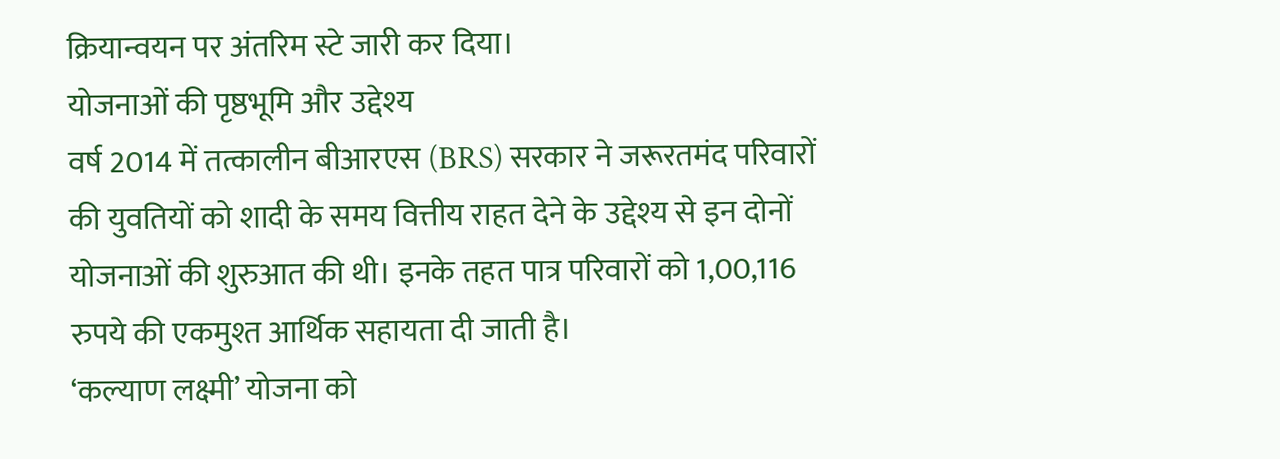क्रियान्वयन पर अंतरिम स्टे जारी कर दिया।
योजनाओं की पृष्ठभूमि और उद्देश्य
वर्ष 2014 में तत्कालीन बीआरएस (BRS) सरकार ने जरूरतमंद परिवारों की युवतियों को शादी के समय वित्तीय राहत देने के उद्देश्य से इन दोनों योजनाओं की शुरुआत की थी। इनके तहत पात्र परिवारों को 1,00,116 रुपये की एकमुश्त आर्थिक सहायता दी जाती है।
‘कल्याण लक्ष्मी’ योजना को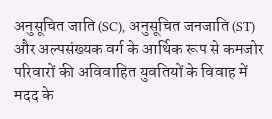अनुसूचित जाति (SC), अनुसूचित जनजाति (ST) और अल्पसंख्यक वर्ग के आर्थिक रूप से कमजोर परिवारों की अविवाहित युवतियों के विवाह में मदद के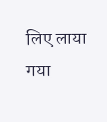लिए लाया गया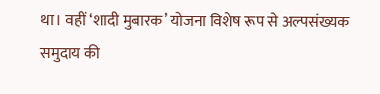था। वहीं ‘शादी मुबारक’ योजना विशेष रूप से अल्पसंख्यक समुदाय की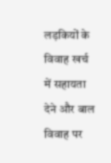लड़कियों के विवाह खर्च में सहायता देने और बाल विवाह पर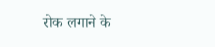रोक लगाने के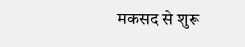मकसद से शुरू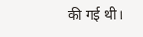की गई थी।